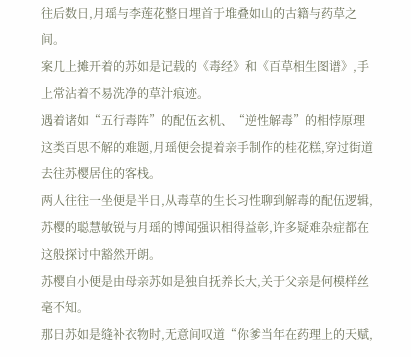往后数日,月瑶与李莲花整日埋首于堆叠如山的古籍与药草之间。
案几上摊开着的苏如是记载的《毒经》和《百草相生图谱》,手上常沾着不易洗净的草汁痕迹。
遇着诸如“五行毒阵”的配伍玄机、“逆性解毒”的相悖原理这类百思不解的难题,月瑶便会提着亲手制作的桂花糕,穿过街道去往苏樱居住的客栈。
两人往往一坐便是半日,从毒草的生长习性聊到解毒的配伍逻辑,苏樱的聪慧敏锐与月瑶的博闻强识相得益彰,许多疑难杂症都在这般探讨中豁然开朗。
苏樱自小便是由母亲苏如是独自抚养长大,关于父亲是何模样丝毫不知。
那日苏如是缝补衣物时,无意间叹道“你爹当年在药理上的天赋,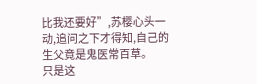比我还要好”,苏樱心头一动,追问之下才得知,自己的生父竟是鬼医常百草。
只是这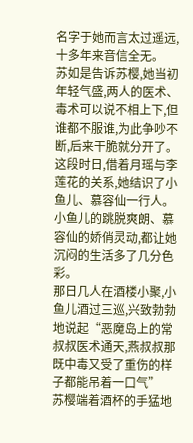名字于她而言太过遥远,十多年来音信全无。
苏如是告诉苏樱,她当初年轻气盛,两人的医术、毒术可以说不相上下,但谁都不服谁,为此争吵不断,后来干脆就分开了。
这段时日,借着月瑶与李莲花的关系,她结识了小鱼儿、慕容仙一行人。小鱼儿的跳脱爽朗、慕容仙的娇俏灵动,都让她沉闷的生活多了几分色彩。
那日几人在酒楼小聚,小鱼儿酒过三巡,兴致勃勃地说起“恶魔岛上的常叔叔医术通天,燕叔叔那既中毒又受了重伤的样子都能吊着一口气”
苏樱端着酒杯的手猛地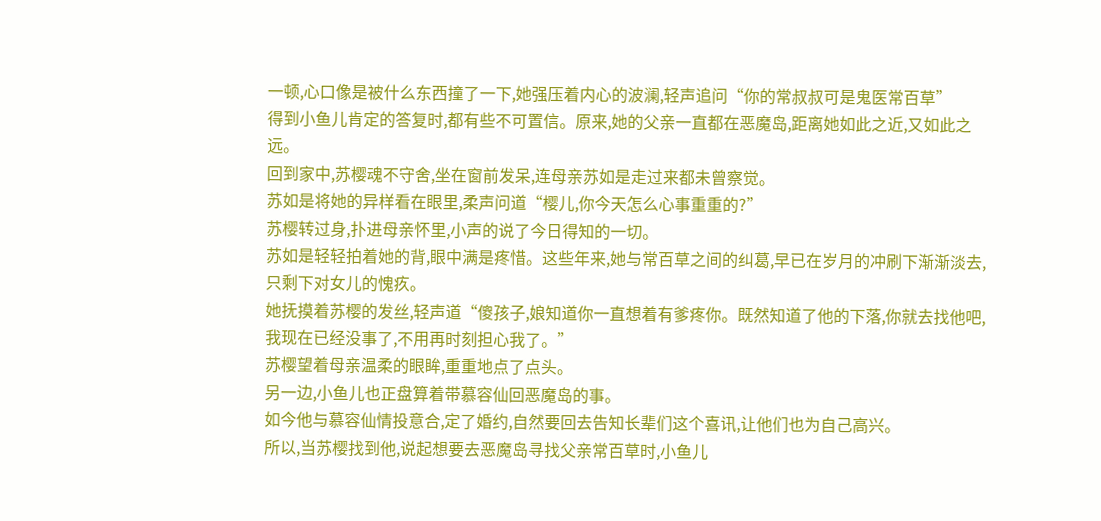一顿,心口像是被什么东西撞了一下,她强压着内心的波澜,轻声追问“你的常叔叔可是鬼医常百草”
得到小鱼儿肯定的答复时,都有些不可置信。原来,她的父亲一直都在恶魔岛,距离她如此之近,又如此之远。
回到家中,苏樱魂不守舍,坐在窗前发呆,连母亲苏如是走过来都未曾察觉。
苏如是将她的异样看在眼里,柔声问道“樱儿,你今天怎么心事重重的?”
苏樱转过身,扑进母亲怀里,小声的说了今日得知的一切。
苏如是轻轻拍着她的背,眼中满是疼惜。这些年来,她与常百草之间的纠葛,早已在岁月的冲刷下渐渐淡去,只剩下对女儿的愧疚。
她抚摸着苏樱的发丝,轻声道“傻孩子,娘知道你一直想着有爹疼你。既然知道了他的下落,你就去找他吧,我现在已经没事了,不用再时刻担心我了。”
苏樱望着母亲温柔的眼眸,重重地点了点头。
另一边,小鱼儿也正盘算着带慕容仙回恶魔岛的事。
如今他与慕容仙情投意合,定了婚约,自然要回去告知长辈们这个喜讯,让他们也为自己高兴。
所以,当苏樱找到他,说起想要去恶魔岛寻找父亲常百草时,小鱼儿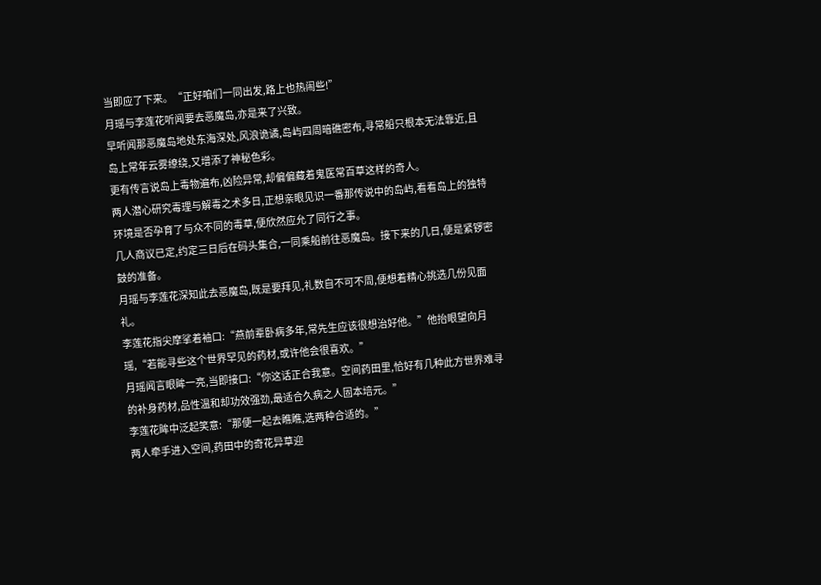当即应了下来。“正好咱们一同出发,路上也热闹些!”
月瑶与李莲花听闻要去恶魔岛,亦是来了兴致。
早听闻那恶魔岛地处东海深处,风浪诡谲,岛屿四周暗礁密布,寻常船只根本无法靠近,且岛上常年云雾缭绕,又增添了神秘色彩。
更有传言说岛上毒物遍布,凶险异常,却偏偏藏着鬼医常百草这样的奇人。
两人潜心研究毒理与解毒之术多日,正想亲眼见识一番那传说中的岛屿,看看岛上的独特环境是否孕育了与众不同的毒草,便欣然应允了同行之事。
几人商议已定,约定三日后在码头集合,一同乘船前往恶魔岛。接下来的几日,便是紧锣密鼓的准备。
月瑶与李莲花深知此去恶魔岛,既是要拜见,礼数自不可不周,便想着精心挑选几份见面礼。
李莲花指尖摩挲着袖口:“燕前辈卧病多年,常先生应该很想治好他。”他抬眼望向月瑶,“若能寻些这个世界罕见的药材,或许他会很喜欢。”
月瑶闻言眼眸一亮,当即接口:“你这话正合我意。空间药田里,恰好有几种此方世界难寻的补身药材,品性温和却功效强劲,最适合久病之人固本培元。”
李莲花眸中泛起笑意:“那便一起去瞧瞧,选两种合适的。”
两人牵手进入空间,药田中的奇花异草迎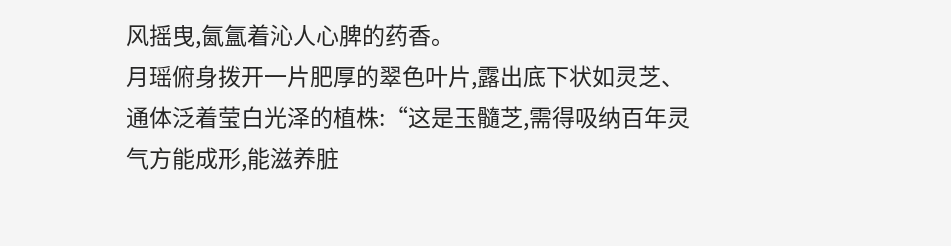风摇曳,氤氲着沁人心脾的药香。
月瑶俯身拨开一片肥厚的翠色叶片,露出底下状如灵芝、通体泛着莹白光泽的植株:“这是玉髓芝,需得吸纳百年灵气方能成形,能滋养脏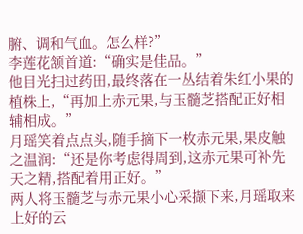腑、调和气血。怎么样?”
李莲花颔首道:“确实是佳品。”
他目光扫过药田,最终落在一丛结着朱红小果的植株上,“再加上赤元果,与玉髓芝搭配正好相辅相成。”
月瑶笑着点点头,随手摘下一枚赤元果,果皮触之温润:“还是你考虑得周到,这赤元果可补先天之精,搭配着用正好。”
两人将玉髓芝与赤元果小心采撷下来,月瑶取来上好的云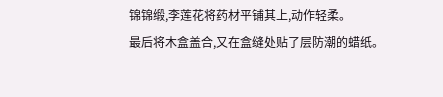锦锦缎,李莲花将药材平铺其上,动作轻柔。
最后将木盒盖合,又在盒缝处贴了层防潮的蜡纸。